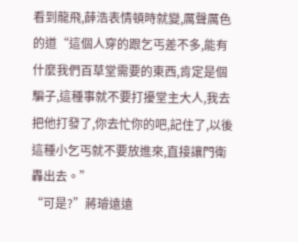看到龍飛,薛浩表情頓時就變,厲聲厲色的道“這個人穿的跟乞丐差不多,能有什麼我們百草堂需要的東西,肯定是個騙子,這種事就不要打擾堂主大人,我去把他打發了,你去忙你的吧,記住了,以後這種小乞丐就不要放進來,直接讓門衛轟出去。”
“可是?”蔣璿遠遠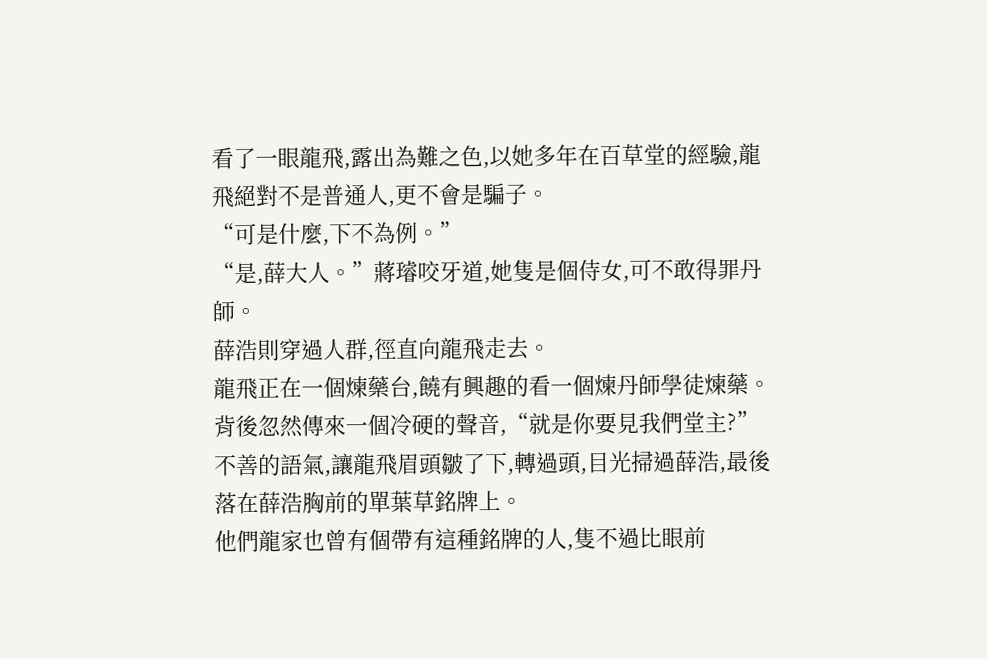看了一眼龍飛,露出為難之色,以她多年在百草堂的經驗,龍飛絕對不是普通人,更不會是騙子。
“可是什麼,下不為例。”
“是,薛大人。”蔣璿咬牙道,她隻是個侍女,可不敢得罪丹師。
薛浩則穿過人群,徑直向龍飛走去。
龍飛正在一個煉藥台,饒有興趣的看一個煉丹師學徒煉藥。
背後忽然傳來一個冷硬的聲音,“就是你要見我們堂主?”
不善的語氣,讓龍飛眉頭皺了下,轉過頭,目光掃過薛浩,最後落在薛浩胸前的單葉草銘牌上。
他們龍家也曾有個帶有這種銘牌的人,隻不過比眼前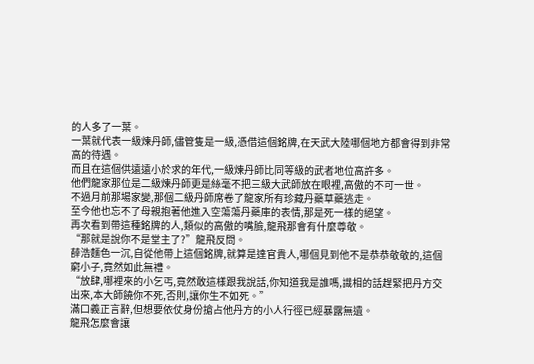的人多了一葉。
一葉就代表一級煉丹師,儘管隻是一級,憑借這個銘牌,在天武大陸哪個地方都會得到非常高的待遇。
而且在這個供遠遠小於求的年代,一級煉丹師比同等級的武者地位高許多。
他們龍家那位是二級煉丹師更是絲毫不把三級大武師放在眼裡,高傲的不可一世。
不過月前那場家變,那個二級丹師席卷了龍家所有珍藏丹藥草藥逃走。
至今他也忘不了母親抱著他進入空蕩蕩丹藥庫的表情,那是死一樣的絕望。
再次看到帶這種銘牌的人,類似的高傲的嘴臉,龍飛那會有什麼尊敬。
“那就是說你不是堂主了?”龍飛反問。
薛浩麵色一沉,自從他帶上這個銘牌,就算是達官貴人,哪個見到他不是恭恭敬敬的,這個窮小子,竟然如此無禮。
“放肆,哪裡來的小乞丐,竟然敢這樣跟我說話,你知道我是誰嗎,識相的話趕緊把丹方交出來,本大師饒你不死,否則,讓你生不如死。”
滿口義正言辭,但想要依仗身份搶占他丹方的小人行徑已經暴露無遺。
龍飛怎麼會讓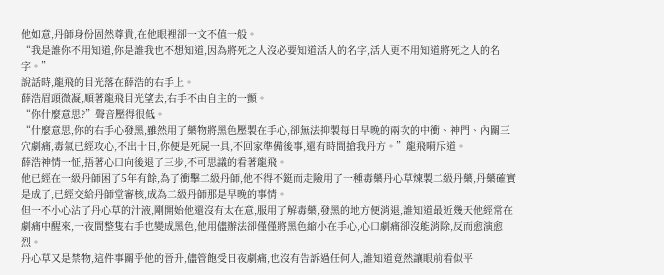他如意,丹師身份固然尊貴,在他眼裡卻一文不值一般。
“我是誰你不用知道,你是誰我也不想知道,因為將死之人沒必要知道活人的名字,活人更不用知道將死之人的名字。”
說話時,龍飛的目光落在薛浩的右手上。
薛浩眉頭微凝,順著龍飛目光望去,右手不由自主的一顫。
“你什麼意思?”聲音壓得很低。
“什麼意思,你的右手心發黑,雖然用了藥物將黑色壓製在手心,卻無法抑製每日早晚的兩次的中衝、神門、內關三穴劇痛,毒氣已經攻心,不出十日,你便是死屍一具,不回家準備後事,還有時間搶我丹方。”龍飛嗬斥道。
薛浩神情一怔,捂著心口向後退了三步,不可思議的看著龍飛。
他已經在一級丹師困了5年有餘,為了衝擊二級丹師,他不得不鋌而走險用了一種毒藥丹心草煉製二級丹藥,丹藥確實是成了,已經交給丹師堂審核,成為二級丹師那是早晚的事情。
但一不小心沾了丹心草的汁液,剛開始他還沒有太在意,服用了解毒藥,發黑的地方便消退,誰知道最近幾天他經常在劇痛中醒來,一夜間整隻右手也變成黑色,他用儘辦法卻僅僅將黑色縮小在手心,心口劇痛卻沒能消除,反而愈演愈烈。
丹心草又是禁物,這件事關乎他的晉升,儘管飽受日夜劇痛,也沒有告訴過任何人,誰知道竟然讓眼前看似平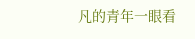凡的青年一眼看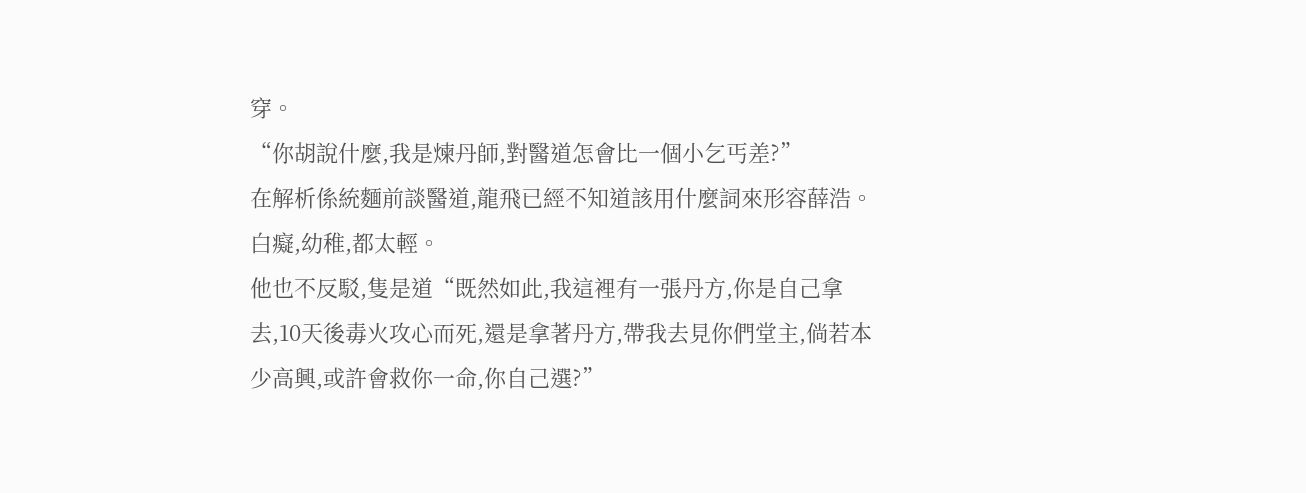穿。
“你胡說什麼,我是煉丹師,對醫道怎會比一個小乞丐差?”
在解析係統麵前談醫道,龍飛已經不知道該用什麼詞來形容薛浩。
白癡,幼稚,都太輕。
他也不反駁,隻是道“既然如此,我這裡有一張丹方,你是自己拿去,10天後毒火攻心而死,還是拿著丹方,帶我去見你們堂主,倘若本少高興,或許會救你一命,你自己選?”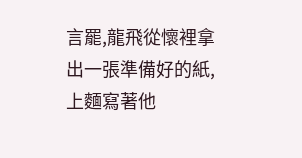言罷,龍飛從懷裡拿出一張準備好的紙,上麵寫著他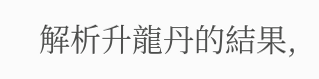解析升龍丹的結果,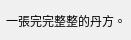一張完完整整的丹方。